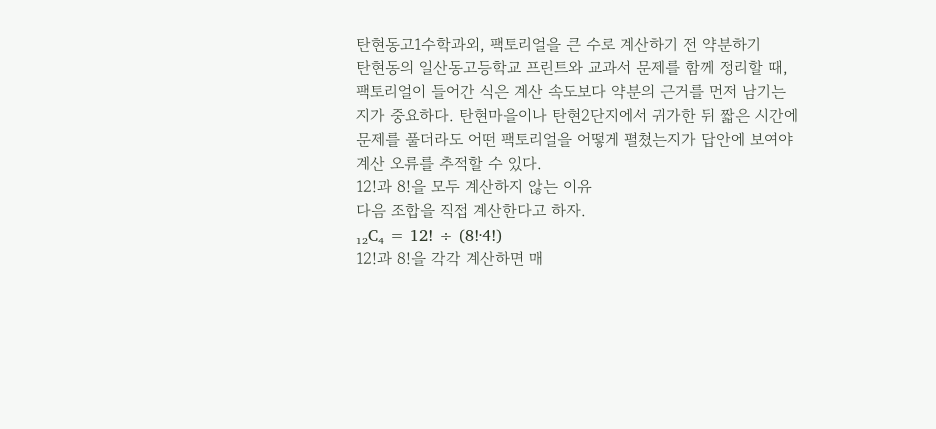탄현동고1수학과외, 팩토리얼을 큰 수로 계산하기 전 약분하기
탄현동의 일산동고등학교 프린트와 교과서 문제를 함께 정리할 때, 팩토리얼이 들어간 식은 계산 속도보다 약분의 근거를 먼저 남기는지가 중요하다. 탄현마을이나 탄현2단지에서 귀가한 뒤 짧은 시간에 문제를 풀더라도 어떤 팩토리얼을 어떻게 펼쳤는지가 답안에 보여야 계산 오류를 추적할 수 있다.
12!과 8!을 모두 계산하지 않는 이유
다음 조합을 직접 계산한다고 하자.
₁₂C₄ = 12! ÷ (8!·4!)
12!과 8!을 각각 계산하면 매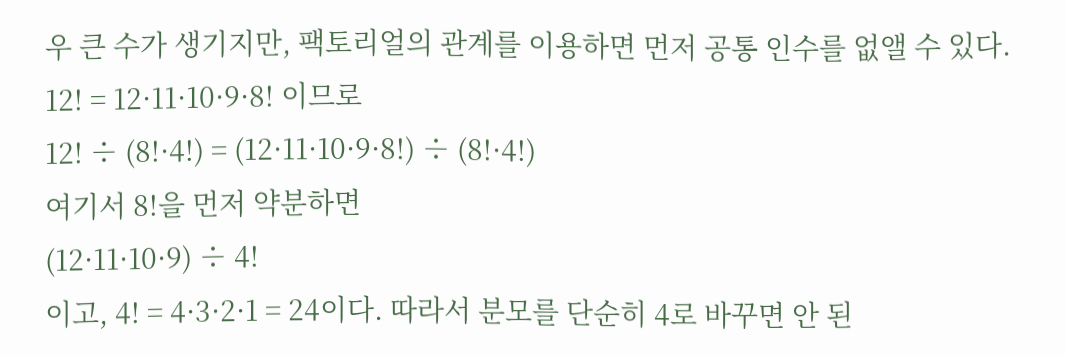우 큰 수가 생기지만, 팩토리얼의 관계를 이용하면 먼저 공통 인수를 없앨 수 있다.
12! = 12·11·10·9·8! 이므로
12! ÷ (8!·4!) = (12·11·10·9·8!) ÷ (8!·4!)
여기서 8!을 먼저 약분하면
(12·11·10·9) ÷ 4!
이고, 4! = 4·3·2·1 = 24이다. 따라서 분모를 단순히 4로 바꾸면 안 된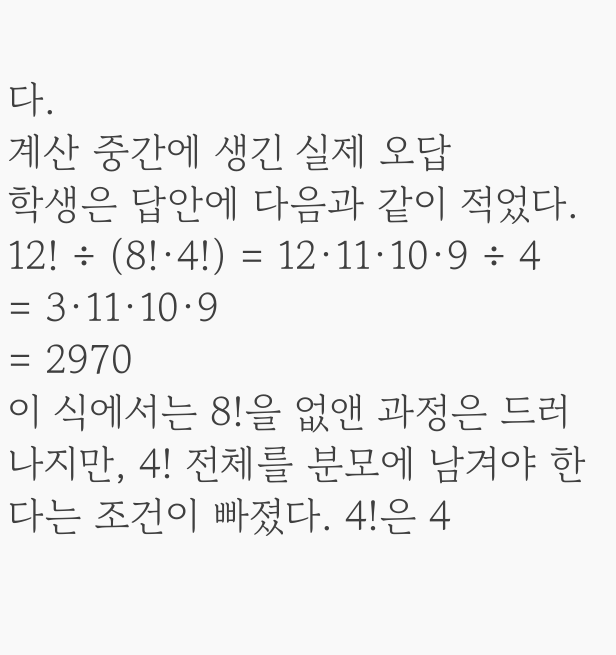다.
계산 중간에 생긴 실제 오답
학생은 답안에 다음과 같이 적었다.
12! ÷ (8!·4!) = 12·11·10·9 ÷ 4
= 3·11·10·9
= 2970
이 식에서는 8!을 없앤 과정은 드러나지만, 4! 전체를 분모에 남겨야 한다는 조건이 빠졌다. 4!은 4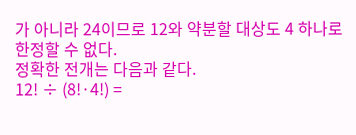가 아니라 24이므로 12와 약분할 대상도 4 하나로 한정할 수 없다.
정확한 전개는 다음과 같다.
12! ÷ (8!·4!) =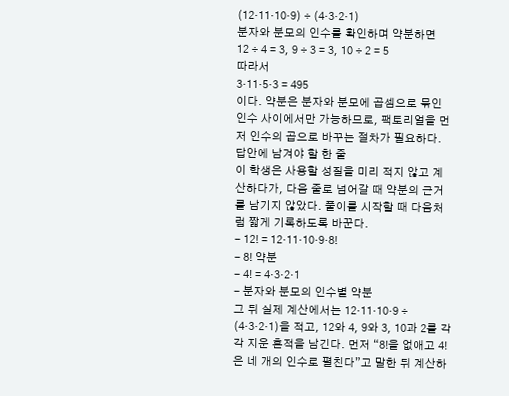(12·11·10·9) ÷ (4·3·2·1)
분자와 분모의 인수를 확인하며 약분하면
12 ÷ 4 = 3, 9 ÷ 3 = 3, 10 ÷ 2 = 5
따라서
3·11·5·3 = 495
이다. 약분은 분자와 분모에 곱셈으로 묶인 인수 사이에서만 가능하므로, 팩토리얼을 먼저 인수의 곱으로 바꾸는 절차가 필요하다.
답안에 남겨야 할 한 줄
이 학생은 사용할 성질을 미리 적지 않고 계산하다가, 다음 줄로 넘어갈 때 약분의 근거를 남기지 않았다. 풀이를 시작할 때 다음처럼 짧게 기록하도록 바꾼다.
- 12! = 12·11·10·9·8!
- 8! 약분
- 4! = 4·3·2·1
- 분자와 분모의 인수별 약분
그 뒤 실제 계산에서는 12·11·10·9 ÷ (4·3·2·1)을 적고, 12와 4, 9와 3, 10과 2를 각각 지운 흔적을 남긴다. 먼저 “8!을 없애고 4!은 네 개의 인수로 펼친다”고 말한 뒤 계산하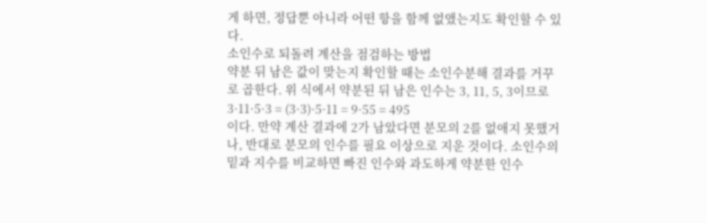게 하면, 정답뿐 아니라 어떤 항을 함께 없앴는지도 확인할 수 있다.
소인수로 되돌려 계산을 점검하는 방법
약분 뒤 남은 값이 맞는지 확인할 때는 소인수분해 결과를 거꾸로 곱한다. 위 식에서 약분된 뒤 남은 인수는 3, 11, 5, 3이므로
3·11·5·3 = (3·3)·5·11 = 9·55 = 495
이다. 만약 계산 결과에 2가 남았다면 분모의 2를 없애지 못했거나, 반대로 분모의 인수를 필요 이상으로 지운 것이다. 소인수의 밑과 지수를 비교하면 빠진 인수와 과도하게 약분한 인수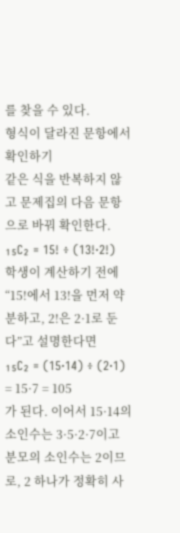를 찾을 수 있다.
형식이 달라진 문항에서 확인하기
같은 식을 반복하지 않고 문제집의 다음 문항으로 바꿔 확인한다.
₁₅C₂ = 15! ÷ (13!·2!)
학생이 계산하기 전에 “15!에서 13!을 먼저 약분하고, 2!은 2·1로 둔다”고 설명한다면
₁₅C₂ = (15·14) ÷ (2·1) = 15·7 = 105
가 된다. 이어서 15·14의 소인수는 3·5·2·7이고 분모의 소인수는 2이므로, 2 하나가 정확히 사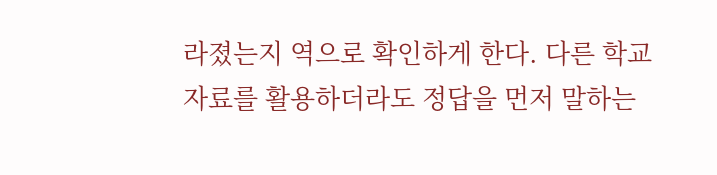라졌는지 역으로 확인하게 한다. 다른 학교 자료를 활용하더라도 정답을 먼저 말하는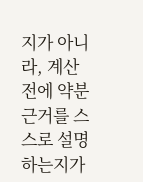지가 아니라, 계산 전에 약분 근거를 스스로 설명하는지가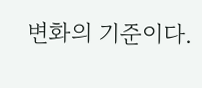변화의 기준이다.